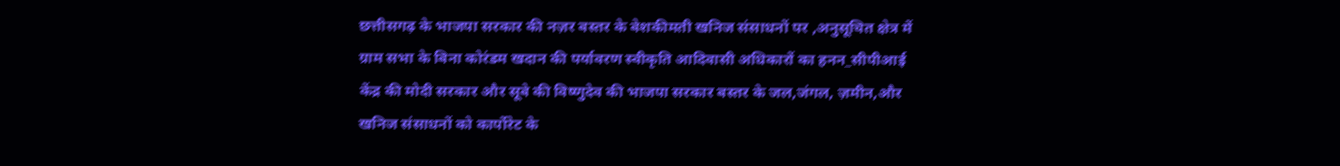छत्तीसगढ़ के भाजपा सरकार की नज़र बस्तर के बेशकीमती खनिज संसाधनों पर ,अनुसूचित क्षेत्र में ग्राम सभा के बिना कोरंडम खदान की पर्यावरण स्वीकृति आदिवासी अधिकारों का हनन_सीपीआई
केंद्र की मोदी सरकार और सूबे की विष्णुदेव की भाजपा सरकार बस्तर के जल,जंगल, ज़मीन,और खनिज संसाधनों को कार्पोरेट के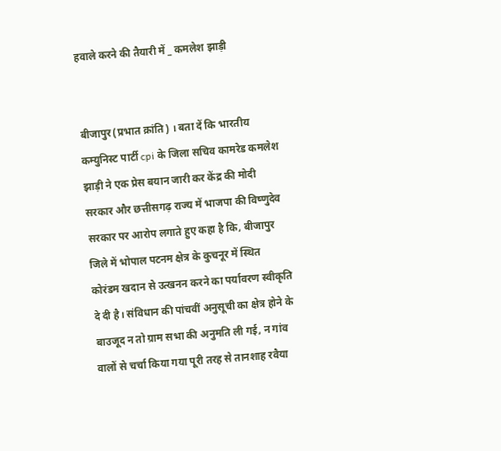हवाले करने की तैयारी में _ कमलेश झाड़ी


बीजापुर(प्रभात क्रांति) । बता दें कि भारतीय कम्युनिस्ट पार्टी cpi के जिला सचिव कामरेड कमलेश झाड़ी ने एक प्रेस बयान जारी कर केंद्र की मोदी सरकार और छत्तीसगढ़ राज्य में भाजपा की विष्णुदेव सरकार पर आरोप लगाते हुए कहा है कि, बीजापुर जिले में भोपाल पटनम क्षेत्र के कुचनूर में स्थित कोरंडम खदान से उत्खनन करने का पर्यावरण स्वीकृति दे दी है। संविधान की पांचवीं अनुसूची का क्षेत्र होने के बाउजूद न तो ग्राम सभा की अनुमति ली गई, न गांव वालों से चर्चा किया गया पूरी तरह से तानशाह रवैया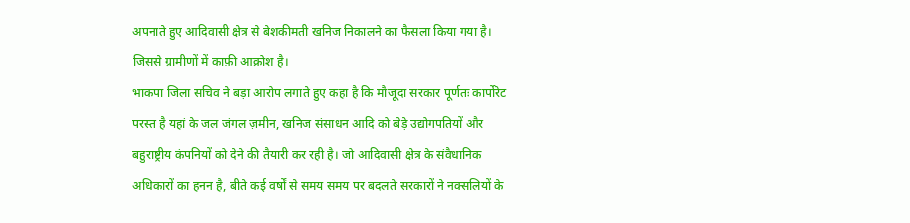अपनाते हुए आदिवासी क्षेत्र से बेशकीमती खनिज निकालने का फैसला किया गया है। जिससे ग्रामीणों में काफ़ी आक्रोश है।
भाकपा जिला सचिव ने बड़ा आरोप लगाते हुए कहा है कि मौजूदा सरकार पूर्णतः कार्पोरेट परस्त है यहां के जल जंगल ज़मीन, खनिज संसाधन आदि को बेड़े उद्योगपतियों और बहुराष्ट्रीय कंपनियों को देने की तैयारी कर रही है। जो आदिवासी क्षेत्र के संवैधानिक अधिकारों का हनन है, बीते कई वर्षों से समय समय पर बदलते सरकारों ने नक्सलियों के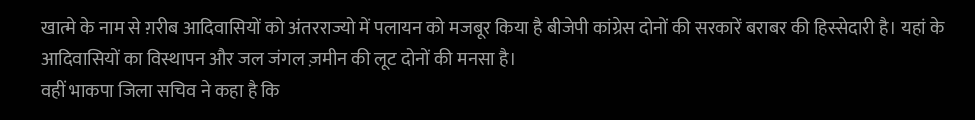खात्मे के नाम से ग़रीब आदिवासियों को अंतरराज्यो में पलायन को मजबूर किया है बीजेपी कांग्रेस दोनों की सरकारें बराबर की हिस्सेदारी है। यहां के आदिवासियों का विस्थापन और जल जंगल ज़मीन की लूट दोनों की मनसा है।
वहीं भाकपा जिला सचिव ने कहा है कि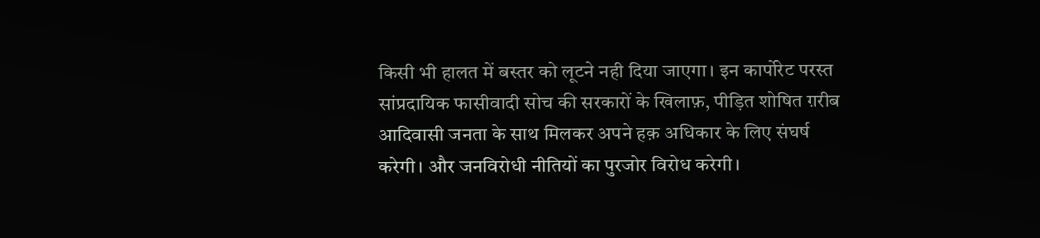किसी भी हालत में बस्तर को लूटने नही दिया जाएगा। इन कार्पोरेट परस्त सांप्रदायिक फासीवादी सोच की सरकारों के खिलाफ़, पीड़ित शोषित ग़रीब आदिवासी जनता के साथ मिलकर अपने हक़ अधिकार के लिए संघर्ष करेगी। और जनविरोधी नीतियों का पुरजोर विरोध करेगी।